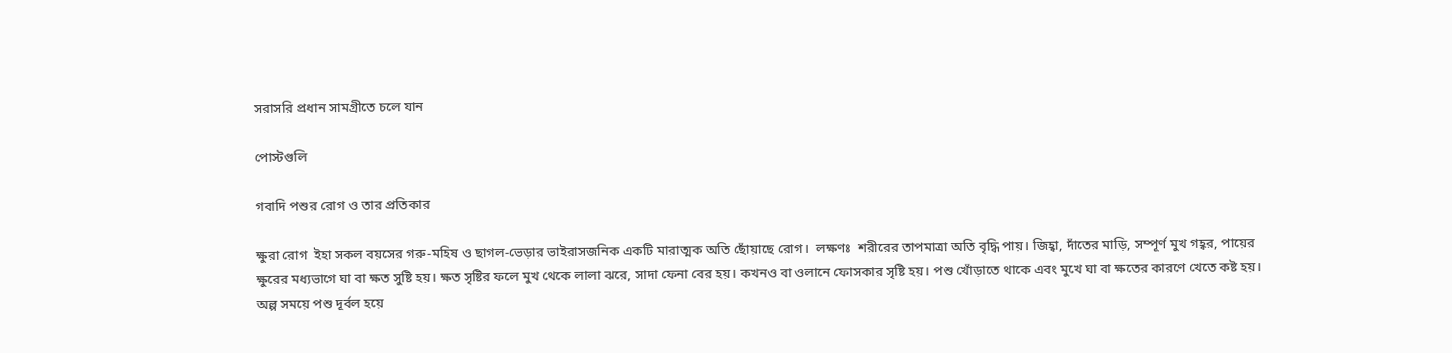সরাসরি প্রধান সামগ্রীতে চলে যান

পোস্টগুলি

গবাদি পশুর রোগ ও তার প্রতিকার

ক্ষুরা রোগ  ইহা সকল বয়সের গরু-মহিষ ও ছাগল-ভেড়ার ভাইরাসজনিক একটি মারাত্মক অতি ছোঁয়াছে রোগ।  লক্ষণঃ  শরীরের তাপমাত্রা অতি বৃদ্ধি পায়। জিহ্বা, দাঁতের মাড়ি, সম্পূর্ণ মুখ গহ্বর, পায়ের ক্ষুরের মধ্যভাগে ঘা বা ক্ষত সুষ্টি হয়। ক্ষত সৃষ্টির ফলে মুখ থেকে লালা ঝরে, সাদা ফেনা বের হয়। কখনও বা ওলানে ফোসকার সৃষ্টি হয়। পশু খোঁড়াতে থাকে এবং মুখে ঘা বা ক্ষতের কারণে খেতে কষ্ট হয়। অল্প সময়ে পশু দূর্বল হয়ে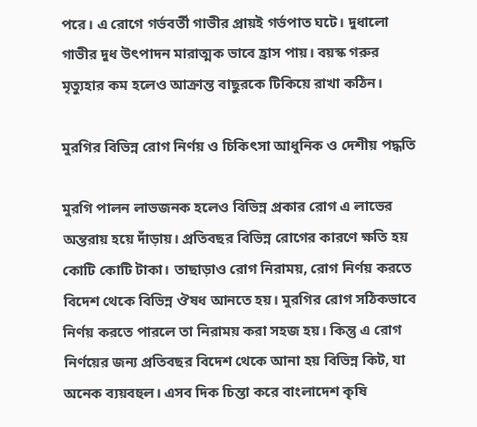পরে। এ রোগে গর্ভবর্তী গাভীর প্রায়ই গর্ভপাত ঘটে। দুধালো গাভীর দুধ উৎপাদন মারাত্মক ভাবে হ্রাস পায়। বয়স্ক গরুর মৃত্যুহার কম হলেও আক্রান্ত বাছুরকে টিকিয়ে রাখা কঠিন।

মুরগির বিভিন্ন রোগ নির্ণয় ও চিকিৎসা আধুনিক ও দেশীয় পদ্ধতি

মুরগি পালন লাভজনক হলেও বিভিন্ন প্রকার রোগ এ লাভের অন্তরায় হয়ে দাঁড়ায়। প্রতিবছর বিভিন্ন রোগের কারণে ক্ষতি হয় কোটি কোটি টাকা। তাছাড়াও রোগ নিরাময়, রোগ নির্ণয় করতে বিদেশ থেকে বিভিন্ন ঔষধ আনতে হয়। মুরগির রোগ সঠিকভাবে নির্ণয় করতে পারলে তা নিরাময় করা সহজ হয়। কিন্তু এ রোগ নির্ণয়ের জন্য প্রতিবছর বিদেশ থেকে আনা হয় বিভিন্ন কিট, যা অনেক ব্যয়বহুল। এসব দিক চিন্তা করে বাংলাদেশ কৃষি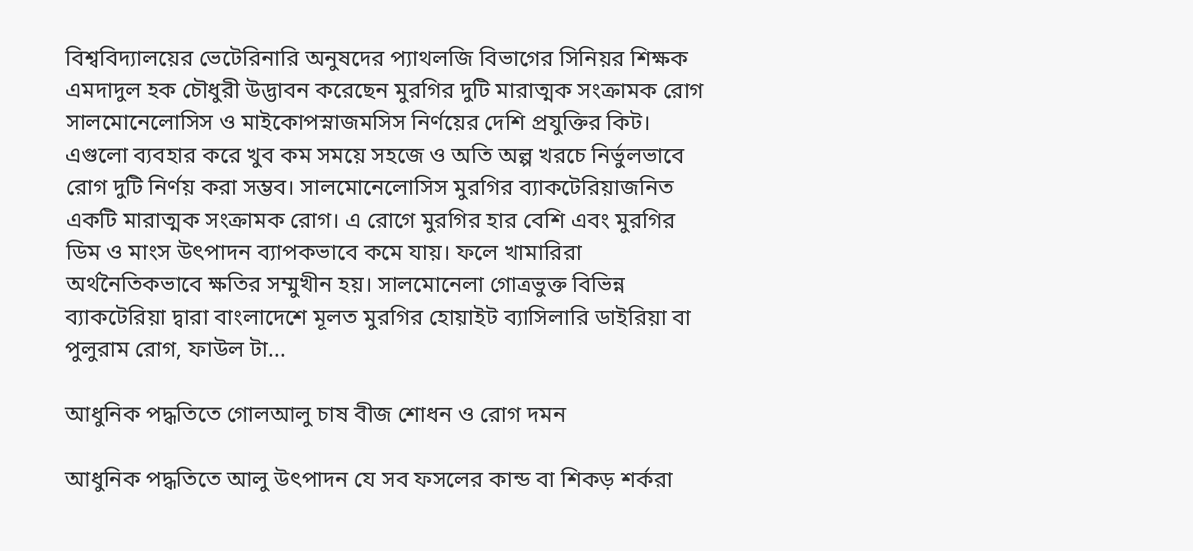বিশ্ববিদ্যালয়ের ভেটেরিনারি অনুষদের প্যাথলজি বিভাগের সিনিয়র শিক্ষক এমদাদুল হক চৌধুরী উদ্ভাবন করেছেন মুরগির দুটি মারাত্মক সংক্রামক রোগ সালমোনেলোসিস ও মাইকোপস্নাজমসিস নির্ণয়ের দেশি প্রযুক্তির কিট। এগুলো ব্যবহার করে খুব কম সময়ে সহজে ও অতি অল্প খরচে নির্ভুলভাবে রোগ দুটি নির্ণয় করা সম্ভব। সালমোনেলোসিস মুরগির ব্যাকটেরিয়াজনিত একটি মারাত্মক সংক্রামক রোগ। এ রোগে মুরগির হার বেশি এবং মুরগির ডিম ও মাংস উৎপাদন ব্যাপকভাবে কমে যায়। ফলে খামারিরা অর্থনৈতিকভাবে ক্ষতির সম্মুখীন হয়। সালমোনেলা গোত্রভুক্ত বিভিন্ন ব্যাকটেরিয়া দ্বারা বাংলাদেশে মূলত মুরগির হোয়াইট ব্যাসিলারি ডাইরিয়া বা পুলুরাম রোগ, ফাউল টা...

আধুনিক পদ্ধতিতে গোলআলু চাষ বীজ শোধন ও রোগ দমন

আধুনিক পদ্ধতিতে আলু উৎপাদন যে সব ফসলের কান্ড বা শিকড় শর্করা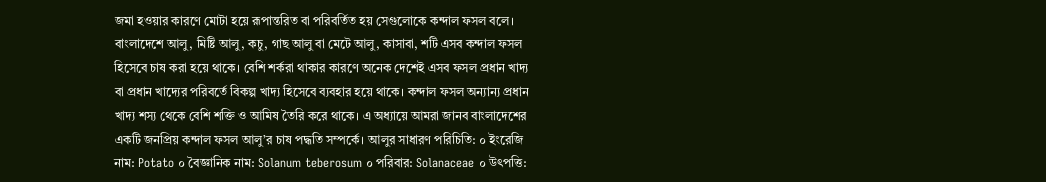জমা হওয়ার কারণে মোটা হয়ে রূপান্তরিত বা পরিবর্তিত হয় সেগুলোকে কন্দাল ফসল বলে। বাংলাদেশে আলু, মিষ্টি আলু, কচু, গাছ আলু বা মেটে আলু, কাসাবা, শটি এসব কন্দাল ফসল হিসেবে চাষ করা হয়ে থাকে। বেশি শর্করা থাকার কারণে অনেক দেশেই এসব ফসল প্রধান খাদ্য বা প্রধান খাদ্যের পরিবর্তে বিকল্প খাদ্য হিসেবে ব্যবহার হয়ে থাকে। কন্দাল ফসল অন্যান্য প্রধান খাদ্য শস্য থেকে বেশি শক্তি ও আমিষ তৈরি করে থাকে। এ অধ্যায়ে আমরা জানব বাংলাদেশের একটি জনপ্রিয় কন্দাল ফসল আলু’র চাষ পদ্ধতি সম্পর্কে। আলুর সাধারণ পরিচিতি: ০ ইংরেজি নাম: Potato ০ বৈজ্ঞানিক নাম: Solanum teberosum ০ পরিবার: Solanaceae ০ উৎপত্তি: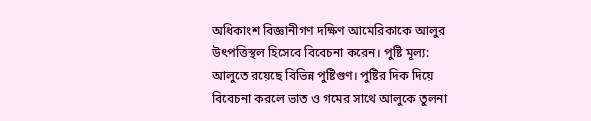অধিকাংশ বিজ্ঞানীগণ দক্ষিণ আমেরিকাকে আলুর উৎপত্তিস্থল হিসেবে বিবেচনা করেন। পুষ্টি মূল্য:  আলুতে রয়েছে বিভিন্ন পুষ্টিগুণ। পুষ্টির দিক দিয়ে বিবেচনা করলে ভাত ও গমের সাথে আলুকে তুলনা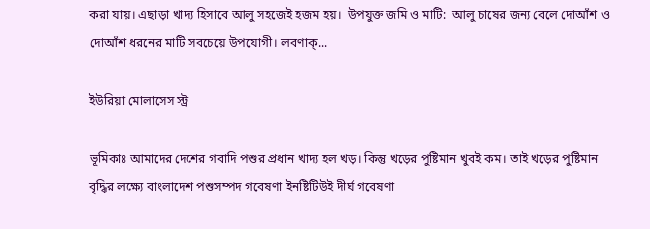করা যায়। এছাড়া খাদ্য হিসাবে আলু সহজেই হজম হয়।  উপযুক্ত জমি ও মাটি:  আলু চাষের জন্য বেলে দোআঁশ ও দোআঁশ ধরনের মাটি সবচেয়ে উপযোগী। লবণাক্...

ইউরিয়া মোলাসেস স্ট্র

ভূমিকাঃ আমাদের দেশের গবাদি পশুর প্রধান খাদ্য হল খড়। কিন্তু খড়ের পুষ্টিমান খুবই কম। তাই খড়ের পুষ্টিমান বৃদ্ধির লক্ষ্যে বাংলাদেশ পশুসম্পদ গবেষণা ইনষ্টিটিউই দীর্ঘ গবেষণা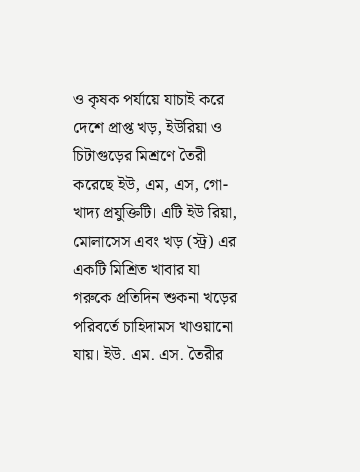ও কৃষক পর্যায়ে যাচাই করে দেশে প্রাপ্ত খড়, ইউরিয়া ও চিটাগুড়ের মিশ্রণে তৈরী করেছে ইউ, এম, এস, গো-খাদ্য প্রযুক্তিটি। এটি ইউ রিয়া, মোলাসেস এবং খড় (স্ট্র) এর একটি মিশ্রিত খাবার যা গরুকে প্রতিদিন শুকনা খড়ের পরিবর্তে চাহিদামস খাওয়ানো যায়। ইউ. এম. এস. তৈরীর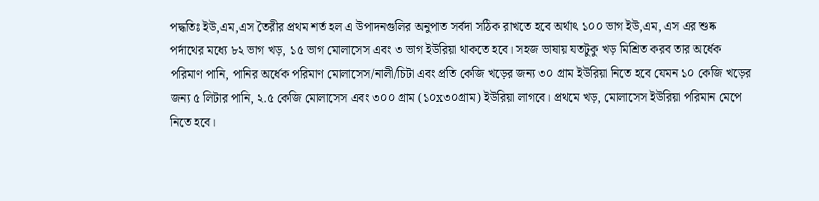পদ্ধতিঃ ইউ,এম,এস তৈরীর প্রথম শর্ত হল এ উপাদনগুলির অনুপাত সর্বদা সঠিক রাখতে হবে অর্থাৎ ১০০ ভাগ ইউ,এম, এস এর শুষ্ক পর্দাথের মধ্যে ৮২ ভাগ খড়, ১৫ ভাগ মোলাসেস এবং ৩ ভাগ ইউরিয়া থাকতে হবে। সহজ ভাষায় যতটুকু খড় মিশ্রিত করব তার অর্ধেক পরিমাণ পানি, পানির অর্ধেক পরিমাণ মোলাসেস/নালী/চিটা এবং প্রতি কেজি খড়ের জন্য ৩০ গ্রাম ইউরিয়া নিতে হবে যেমন ১০ কেজি খড়ের জন্য ৫ লিটার পানি, ২.৫ কেজি মোলাসেস এবং ৩০০ গ্রাম (১০x৩০গ্রাম) ইউরিয়া লাগবে। প্রথমে খড়, মোলাসেস ইউরিয়া পরিমান মেপে নিতে হবে।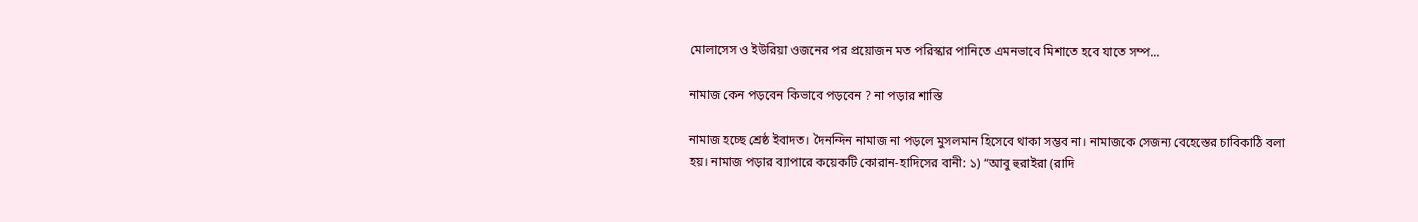মোলাসেস ও ইউরিয়া ওজনের পর প্রয়োজন মত পরিস্কার পানিতে এমনভাবে মিশাতে হবে যাতে সম্প...

নামাজ কেন পড়বেন কিভাবে পড়বেন ? না পড়ার শাস্তি

নামাজ হচ্ছে শ্রেষ্ঠ ইবাদত। দৈনন্দিন নামাজ না পড়লে মুসলমান হিসেবে থাকা সম্ভব না। নামাজকে সেজন্য বেহেস্তের চাবিকাঠি বলা হয়। নামাজ পড়ার ব্যাপারে কয়েকটি কোরান-হাদিসের বানী: ১) “আবু হুরাইরা (রাদি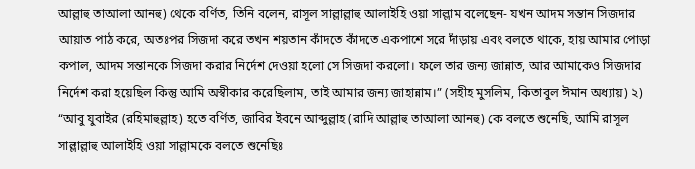আল্লাহু তাআলা আনহু) থেকে বর্ণিত, তিনি বলেন, রাসূল সাল্লাল্লাহু আলাইহি ওয়া সাল্লাম বলেছেন- যখন আদম সন্তান সিজদার আয়াত পাঠ করে, অতঃপর সিজদা করে তখন শয়তান কাঁদতে কাঁদতে একপাশে সরে দাঁড়ায় এবং বলতে থাকে, হায় আমার পোড়া কপাল, আদম সন্তানকে সিজদা করার নির্দেশ দেওয়া হলো সে সিজদা করলো। ফলে তার জন্য জান্নাত, আর আমাকেও সিজদার নির্দেশ করা হয়েছিল কিন্তু আমি অস্বীকার করেছিলাম, তাই আমার জন্য জাহান্নাম।” (সহীহ মুসলিম, কিতাবুল ঈমান অধ্যায়) ২) “আবু যুবাইর (রহিমাহুল্লাহ) হতে বর্ণিত, জাবির ইবনে আব্দুল্লাহ (রাদি আল্লাহু তাআলা আনহু) কে বলতে শুনেছি, আমি রাসূল সাল্লাল্লাহু আলাইহি ওয়া সাল্লামকে বলতে শুনেছিঃ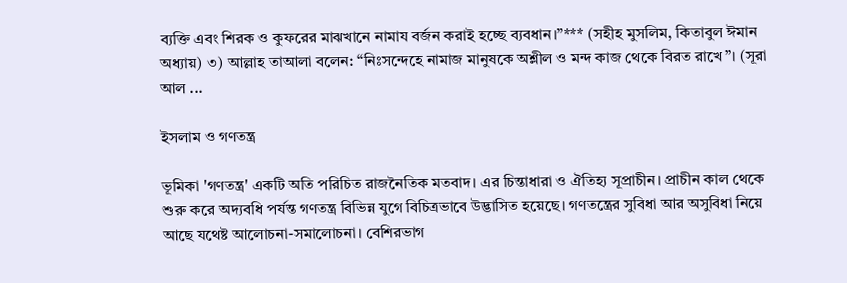ব্যক্তি এবং শিরক ও কুফরের মাঝখানে নামায বর্জন করাই হচ্ছে ব্যবধান।”*** (সহীহ মুসলিম, কিতাবুল ঈমান অধ্যায়) ৩) আল্লাহ তাআলা বলেন: “নিঃসন্দেহে নামাজ মানুষকে অশ্লীল ও মন্দ কাজ থেকে বিরত রাখে”। (সূরা আল ...

ইসলাম ও গণতন্ত্র

ভূমিকা 'গণতন্ত্র' একটি অতি পরিচিত রাজনৈতিক মতবাদ। এর চিন্তাধারা ও ঐতিহ্য সূপ্রাচীন। প্রাচীন কাল থেকে শুরু করে অদ্যবধি পর্যন্ত গণতন্ত্র বিভিন্ন যুগে বিচিত্রভাবে উদ্ভাসিত হয়েছে। গণতন্ত্রের সুবিধা আর অসুবিধা নিয়ে আছে যথেষ্ট আলোচনা-সমালোচনা। বেশিরভাগ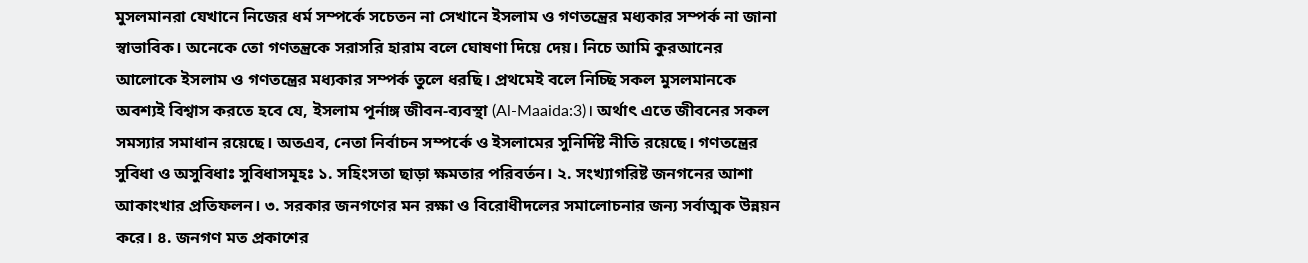মুসলমানরা যেখানে নিজের ধর্ম সম্পর্কে সচেতন না সেখানে ইসলাম ও গণতন্ত্রের মধ্যকার সম্পর্ক না জানা স্বাভাবিক। অনেকে তো গণতন্ত্রকে সরাসরি হারাম বলে ঘোষণা দিয়ে দেয়। নিচে আমি কুরআনের আলোকে ইসলাম ও গণতন্ত্রের মধ্যকার সম্পর্ক তুলে ধরছি। প্রথমেই বলে নিচ্ছি সকল মুসলমানকে অবশ্যই বিশ্বাস করতে হবে যে, ইসলাম পূর্নাঙ্গ জীবন-ব্যবস্থা (Al-Maaida:3)। অর্থাৎ এতে জীবনের সকল সমস্যার সমাধান রয়েছে। অতএব, নেতা নির্বাচন সম্পর্কে ও ইসলামের সুনির্দিষ্ট নীতি রয়েছে। গণতন্ত্রের সুবিধা ও অসুবিধাঃ সুবিধাসমূহঃ ১. সহিংসতা ছাড়া ক্ষমতার পরিবর্তন। ২. সংখ্যাগরিষ্ট জনগনের আশা আকাংখার প্রতিফলন। ৩. সরকার জনগণের মন রক্ষা ও বিরোধীদলের সমালোচনার জন্য সর্বাত্মক উন্নয়ন করে। ৪. জনগণ মত প্রকাশের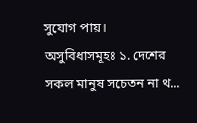সুযোগ পায়। অসুবিধাসমূহঃ ১. দেশের সকল মানুষ সচেতন না থ...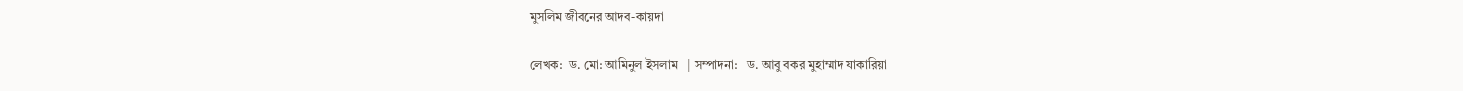মুসলিম জীবনের আদব-কায়দা

লেখক:  ড. মো: আমিনুল ইসলাম   | সম্পাদনা:   ড. আবু বকর মুহাম্মাদ যাকারিয়া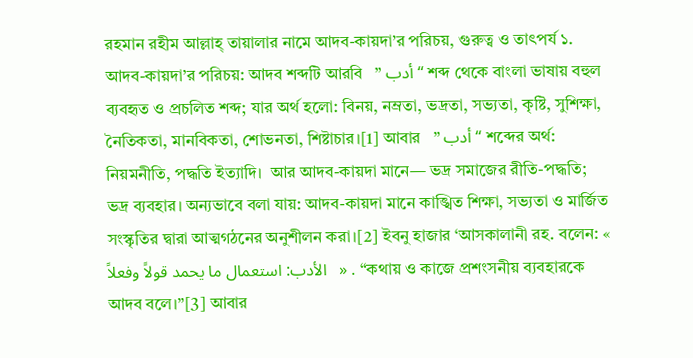রহমান রহীম আল্লাহ্‌ তায়ালার নামে আদব-কায়দা’র পরিচয়, গুরুত্ব ও তাৎপর্য ১. আদব-কায়দা’র পরিচয়: আদব শব্দটি আরবি   ” أدب “ শব্দ থেকে বাংলা ভাষায় বহুল ব্যবহৃত ও প্রচলিত শব্দ; যার অর্থ হলো: বিনয়, নম্রতা, ভদ্রতা, সভ্যতা, কৃষ্টি, সুশিক্ষা, নৈতিকতা, মানবিকতা, শোভনতা, শিষ্টাচার।[1] আবার   ” أدب “ শব্দের অর্থ: নিয়মনীতি, পদ্ধতি ইত্যাদি।  আর আদব-কায়দা মানে— ভদ্র সমাজের রীতি-পদ্ধতি; ভদ্র ব্যবহার। অন্যভাবে বলা যায়: আদব-কায়দা মানে কাঙ্খিত শিক্ষা, সভ্যতা ও মার্জিত সংস্কৃতির দ্বারা আত্মগঠনের অনুশীলন করা।[2] ইবনু হাজার ‘আসকালানী রহ. বলেন: «   الأدب: استعمال ما يحمد قولاً وفعلاً   » . “কথায় ও কাজে প্রশংসনীয় ব্যবহারকে আদব বলে।”[3] আবার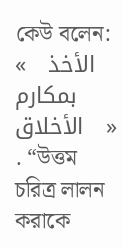কেউ বলেন: «   الأخذ بمكارم الأخلاق   » . “উত্তম চরিত্র লালন করাকে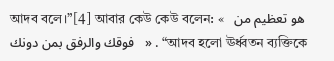আদব বলে।”[4] আবার কেউ কেউ বলেন: «   هو تعظيم من فوقك والرفق بمن دونك   » . “আদব হলো ঊর্ধ্বতন ব্যক্তিকে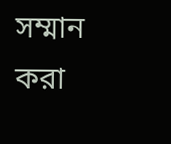সম্মান করা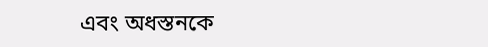এবং অধস্তনকে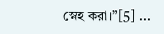স্নেহ করা।”[5] ...